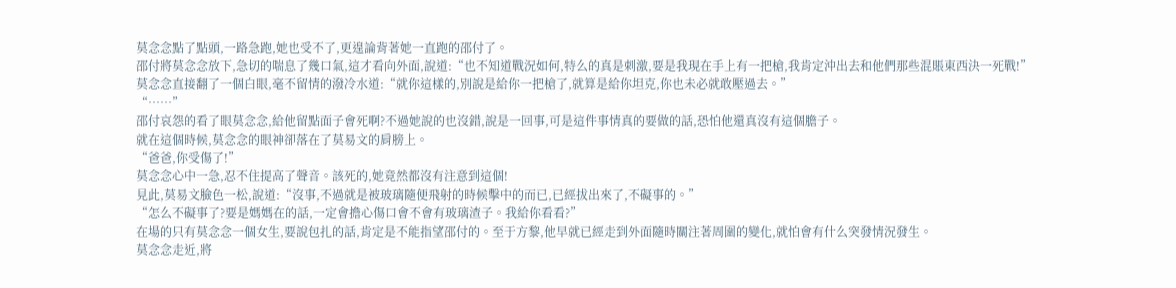莫念念點了點頭,一路急跑,她也受不了,更遑論背著她一直跑的邵付了。
邵付將莫念念放下,急切的喘息了幾口氣,這才看向外面,說道:“也不知道戰況如何,特么的真是刺激,要是我現在手上有一把槍,我肯定沖出去和他們那些混賬東西決一死戰!”
莫念念直接翻了一個白眼,毫不留情的潑冷水道:“就你這樣的,別說是給你一把槍了,就算是給你坦克,你也未必就敢壓過去。”
“……”
邵付哀怨的看了眼莫念念,給他留點面子會死啊?不過她說的也沒錯,說是一回事,可是這件事情真的要做的話,恐怕他還真沒有這個膽子。
就在這個時候,莫念念的眼神卻落在了莫易文的肩膀上。
“爸爸,你受傷了!”
莫念念心中一急,忍不住提高了聲音。該死的,她竟然都沒有注意到這個!
見此,莫易文臉色一松,說道:“沒事,不過就是被玻璃隨便飛射的時候擊中的而已,已經拔出來了,不礙事的。”
“怎么不礙事了?要是媽媽在的話,一定會擔心傷口會不會有玻璃渣子。我給你看看?”
在場的只有莫念念一個女生,要說包扎的話,肯定是不能指望邵付的。至于方黎,他早就已經走到外面隨時關注著周圍的變化,就怕會有什么突發情況發生。
莫念念走近,將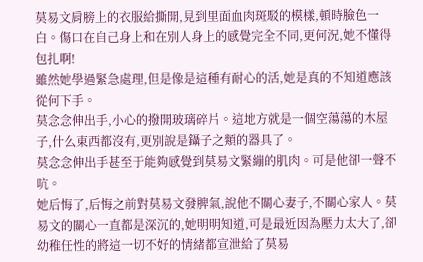莫易文肩膀上的衣服給撕開,見到里面血肉斑駁的模樣,頓時臉色一白。傷口在自己身上和在別人身上的感覺完全不同,更何況,她不懂得包扎啊!
雖然她學過緊急處理,但是像是這種有耐心的活,她是真的不知道應該從何下手。
莫念念伸出手,小心的撥開玻璃碎片。這地方就是一個空蕩蕩的木屋子,什么東西都沒有,更別說是鑷子之類的器具了。
莫念念伸出手甚至于能夠感覺到莫易文緊繃的肌肉。可是他卻一聲不吭。
她后悔了,后悔之前對莫易文發脾氣,說他不關心妻子,不關心家人。莫易文的關心一直都是深沉的,她明明知道,可是最近因為壓力太大了,卻幼稚任性的將這一切不好的情緒都宣泄給了莫易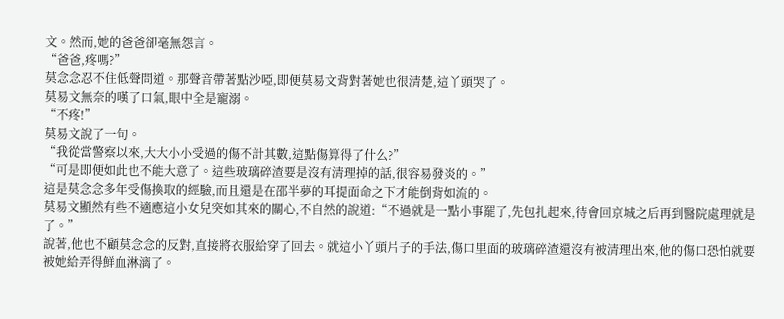文。然而,她的爸爸卻毫無怨言。
“爸爸,疼嗎?”
莫念念忍不住低聲問道。那聲音帶著點沙啞,即便莫易文背對著她也很清楚,這丫頭哭了。
莫易文無奈的嘆了口氣,眼中全是寵溺。
“不疼!”
莫易文說了一句。
“我從當警察以來,大大小小受過的傷不計其數,這點傷算得了什么?”
“可是即便如此也不能大意了。這些玻璃碎渣要是沒有清理掉的話,很容易發炎的。”
這是莫念念多年受傷換取的經驗,而且還是在邵半夢的耳提面命之下才能倒背如流的。
莫易文顯然有些不適應這小女兒突如其來的關心,不自然的說道:“不過就是一點小事罷了,先包扎起來,待會回京城之后再到醫院處理就是了。”
說著,他也不顧莫念念的反對,直接將衣服給穿了回去。就這小丫頭片子的手法,傷口里面的玻璃碎渣還沒有被清理出來,他的傷口恐怕就要被她給弄得鮮血淋漓了。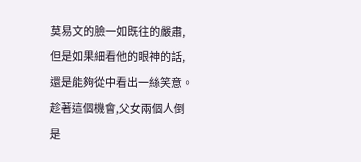莫易文的臉一如既往的嚴肅,但是如果細看他的眼神的話,還是能夠從中看出一絲笑意。
趁著這個機會,父女兩個人倒是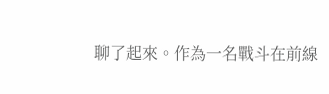聊了起來。作為一名戰斗在前線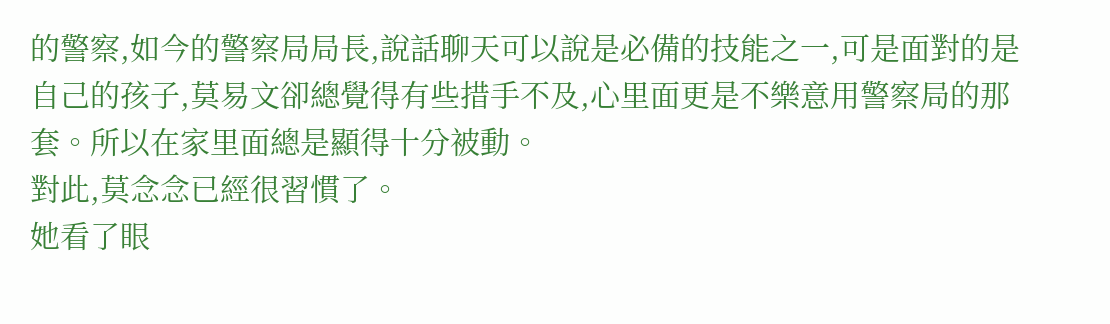的警察,如今的警察局局長,說話聊天可以說是必備的技能之一,可是面對的是自己的孩子,莫易文卻總覺得有些措手不及,心里面更是不樂意用警察局的那套。所以在家里面總是顯得十分被動。
對此,莫念念已經很習慣了。
她看了眼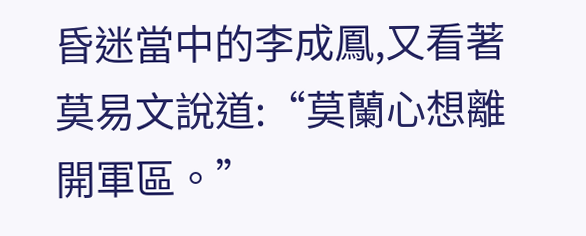昏迷當中的李成鳳,又看著莫易文說道:“莫蘭心想離開軍區。”